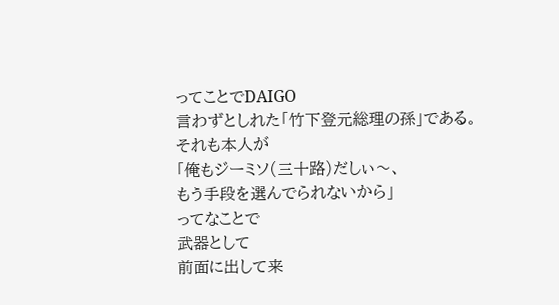ってことでDAIGO
言わずとしれた「竹下登元総理の孫」である。
それも本人が
「俺もジーミソ(三十路)だしぃ〜、
もう手段を選んでられないから」
ってなことで
武器として
前面に出して来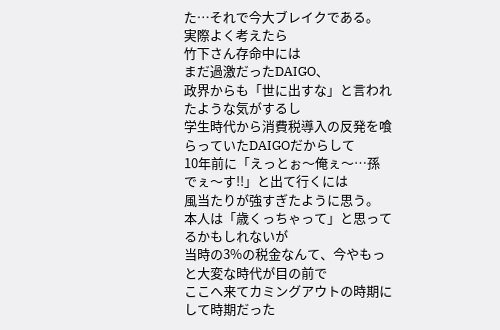た…それで今大ブレイクである。
実際よく考えたら
竹下さん存命中には
まだ過激だったDAIGO、
政界からも「世に出すな」と言われたような気がするし
学生時代から消費税導入の反発を喰らっていたDAIGOだからして
10年前に「えっとぉ〜俺ぇ〜…孫でぇ〜す!!」と出て行くには
風当たりが強すぎたように思う。
本人は「歳くっちゃって」と思ってるかもしれないが
当時の3%の税金なんて、今やもっと大変な時代が目の前で
ここへ来てカミングアウトの時期にして時期だった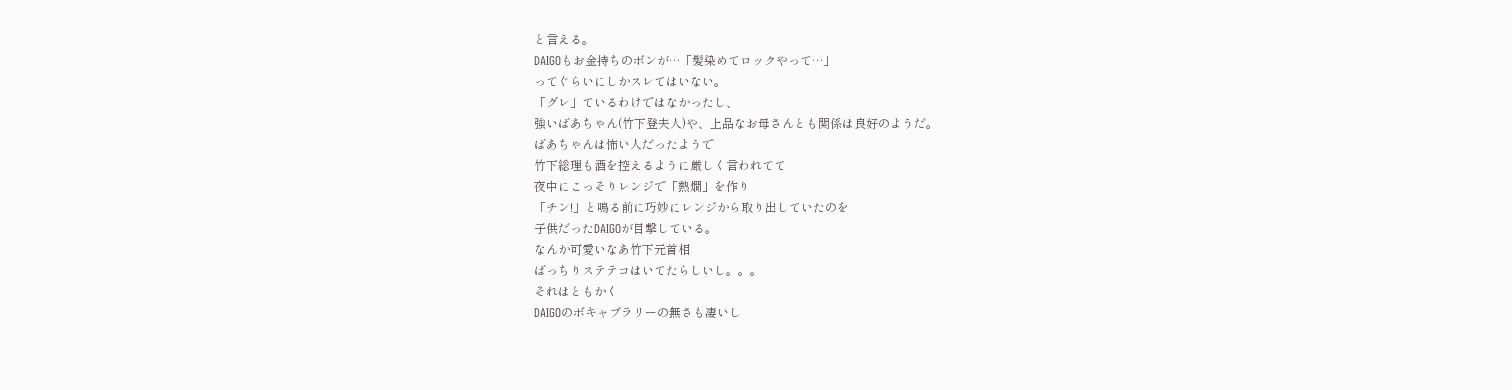と言える。
DAIGOもお金持ちのボンが…「髪染めてロックやって…」
ってぐらいにしかスレてはいない。
「グレ」ているわけではなかったし、
強いばあちゃん(竹下登夫人)や、上品なお母さんとも関係は良好のようだ。
ばあちゃんは怖い人だったようで
竹下総理も酒を控えるように厳しく言われてて
夜中にこっそりレンジで「熱燗」を作り
「チン!」と鳴る前に巧妙にレンジから取り出していたのを
子供だったDAIGOが目撃している。
なんか可愛いなあ竹下元首相
ばっちりステテコはいてたらしいし。。。
それはともかく
DAIGOのボキャブラリーの無さも凄いし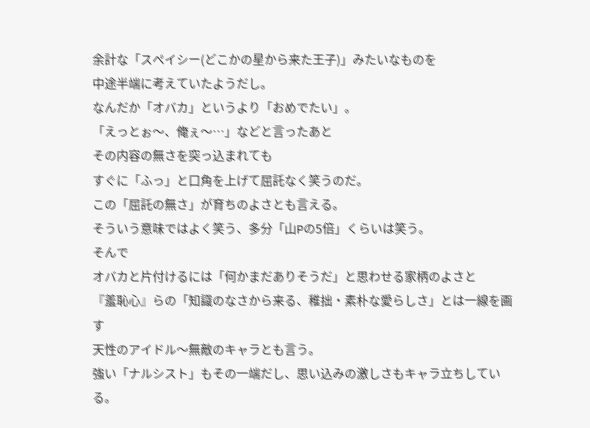余計な「スぺイシー(どこかの星から来た王子)」みたいなものを
中途半端に考えていたようだし。
なんだか「オバカ」というより「おめでたい」。
「えっとぉ〜、俺ぇ〜…」などと言ったあと
その内容の無さを突っ込まれても
すぐに「ふっ」と口角を上げて屈託なく笑うのだ。
この「屈託の無さ」が育ちのよさとも言える。
そういう意味ではよく笑う、多分「山Pの5倍」くらいは笑う。
そんで
オバカと片付けるには「何かまだありそうだ」と思わせる家柄のよさと
『羞恥心』らの「知識のなさから来る、稚拙・素朴な愛らしさ」とは一線を画す
天性のアイドル〜無敵のキャラとも言う。
強い「ナルシスト」もその一端だし、思い込みの激しさもキャラ立ちしている。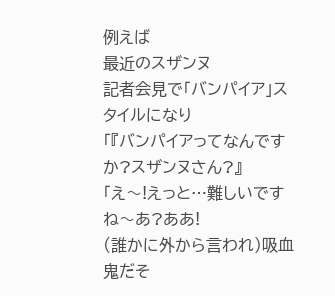例えば
最近のスザンヌ
記者会見で「バンパイア」スタイルになり
「『バンパイアってなんですか?スザンヌさん?』
「え〜!えっと…難しいですね〜あ?ああ!
(誰かに外から言われ)吸血鬼だそ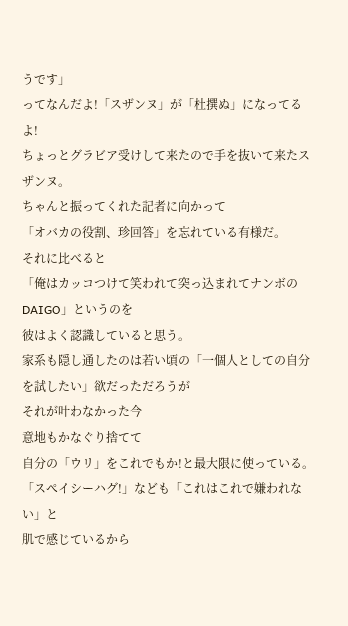うです」
ってなんだよ!「スザンヌ」が「杜撰ぬ」になってるよ!
ちょっとグラビア受けして来たので手を抜いて来たスザンヌ。
ちゃんと振ってくれた記者に向かって
「オバカの役割、珍回答」を忘れている有様だ。
それに比べると
「俺はカッコつけて笑われて突っ込まれてナンボのDAIGO」というのを
彼はよく認識していると思う。
家系も隠し通したのは若い頃の「一個人としての自分を試したい」欲だっただろうが
それが叶わなかった今
意地もかなぐり捨てて
自分の「ウリ」をこれでもか!と最大限に使っている。
「スぺイシーハグ!」なども「これはこれで嫌われない」と
肌で感じているから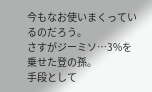今もなお使いまくっているのだろう。
さすがジーミソ…3%を乗せた登の孫。
手段として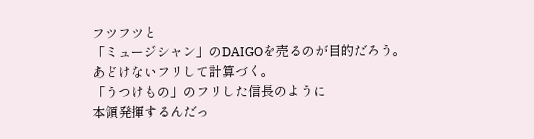フツフツと
「ミュージシャン」のDAIGOを売るのが目的だろう。
あどけないフリして計算づく。
「うつけもの」のフリした信長のように
本領発揮するんだっ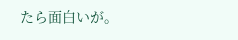たら面白いが。